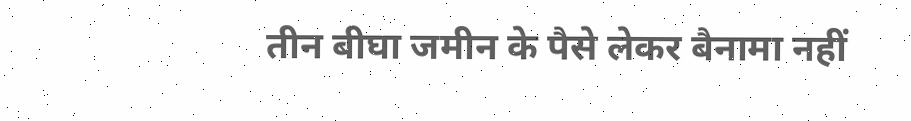तीन बीघा जमीन के पैसे लेकर बैनामा नहीं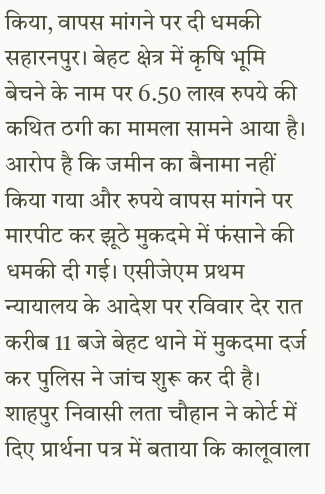किया, वापस मांगने पर दी धमकी
सहारनपुर। बेहट क्षेत्र में कृषि भूमि बेचने के नाम पर 6.50 लाख रुपये की कथित ठगी का मामला सामने आया है। आरोप है कि जमीन का बैनामा नहीं किया गया और रुपये वापस मांगने पर मारपीट कर झूठे मुकदमे में फंसाने की धमकी दी गई। एसीजेएम प्रथम न्यायालय के आदेश पर रविवार देर रात करीब 11 बजे बेहट थाने में मुकदमा दर्ज कर पुलिस ने जांच शुरू कर दी है।
शाहपुर निवासी लता चौहान ने कोर्ट में दिए प्रार्थना पत्र में बताया कि कालूवाला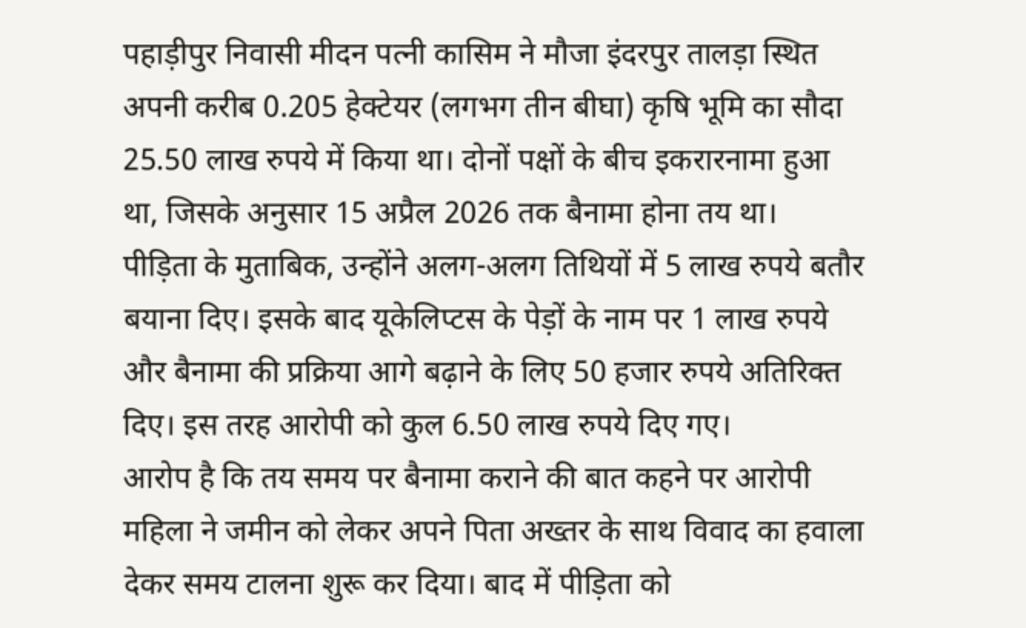पहाड़ीपुर निवासी मीदन पत्नी कासिम ने मौजा इंदरपुर तालड़ा स्थित अपनी करीब 0.205 हेक्टेयर (लगभग तीन बीघा) कृषि भूमि का सौदा 25.50 लाख रुपये में किया था। दोनों पक्षों के बीच इकरारनामा हुआ था, जिसके अनुसार 15 अप्रैल 2026 तक बैनामा होना तय था।
पीड़िता के मुताबिक, उन्होंने अलग-अलग तिथियों में 5 लाख रुपये बतौर बयाना दिए। इसके बाद यूकेलिप्टस के पेड़ों के नाम पर 1 लाख रुपये और बैनामा की प्रक्रिया आगे बढ़ाने के लिए 50 हजार रुपये अतिरिक्त दिए। इस तरह आरोपी को कुल 6.50 लाख रुपये दिए गए।
आरोप है कि तय समय पर बैनामा कराने की बात कहने पर आरोपी महिला ने जमीन को लेकर अपने पिता अख्तर के साथ विवाद का हवाला देकर समय टालना शुरू कर दिया। बाद में पीड़िता को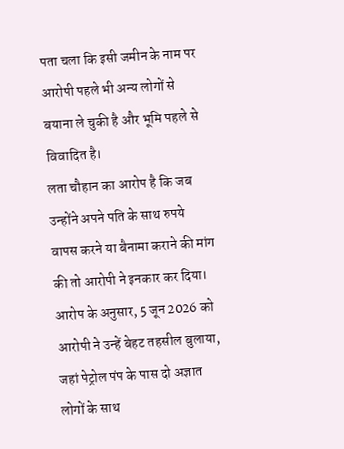पता चला कि इसी जमीन के नाम पर आरोपी पहले भी अन्य लोगों से बयाना ले चुकी है और भूमि पहले से विवादित है।
लता चौहान का आरोप है कि जब उन्होंने अपने पति के साथ रुपये वापस करने या बैनामा कराने की मांग की तो आरोपी ने इनकार कर दिया। आरोप के अनुसार, 5 जून 2026 को आरोपी ने उन्हें बेहट तहसील बुलाया, जहां पेट्रोल पंप के पास दो अज्ञात लोगों के साथ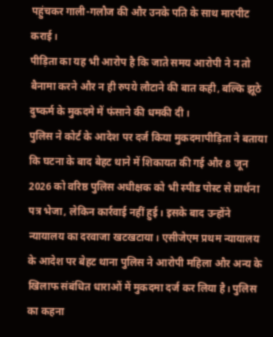पहुंचकर गाली-गलौज की और उनके पति के साथ मारपीट कराई।
पीड़िता का यह भी आरोप है कि जाते समय आरोपी ने न तो बैनामा करने और न ही रुपये लौटाने की बात कही, बल्कि झूठे दुष्कर्म के मुकदमे में फंसाने की धमकी दी।
पुलिस ने कोर्ट के आदेश पर दर्ज किया मुकदमापीड़िता ने बताया कि घटना के बाद बेहट थाने में शिकायत की गई और 8 जून 2026 को वरिष्ठ पुलिस अधीक्षक को भी स्पीड पोस्ट से प्रार्थना पत्र भेजा, लेकिन कार्रवाई नहीं हुई। इसके बाद उन्होंने न्यायालय का दरवाजा खटखटाया। एसीजेएम प्रथम न्यायालय के आदेश पर बेहट थाना पुलिस ने आरोपी महिला और अन्य के खिलाफ संबंधित धाराओं में मुकदमा दर्ज कर लिया है। पुलिस का कहना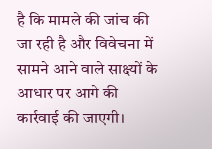है कि मामले की जांच की जा रही है और विवेचना में सामने आने वाले साक्ष्यों के आधार पर आगे की कार्रवाई की जाएगी।